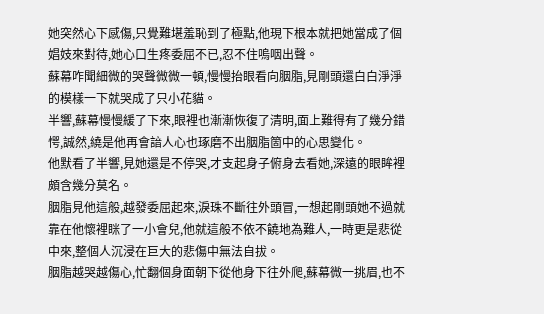她突然心下感傷,只覺難堪羞恥到了極點,他現下根本就把她當成了個娼妓來對待,她心口生疼委屈不已,忍不住嗚咽出聲。
蘇幕咋聞細微的哭聲微微一頓,慢慢抬眼看向胭脂,見剛頭還白白淨淨的模樣一下就哭成了只小花貓。
半響,蘇幕慢慢緩了下來,眼裡也漸漸恢復了清明,面上難得有了幾分錯愕,誠然,繞是他再會諳人心也琢磨不出胭脂箇中的心思變化。
他默看了半響,見她還是不停哭,才支起身子俯身去看她,深遠的眼眸裡頗含幾分莫名。
胭脂見他這般,越發委屈起來,淚珠不斷往外頭冒,一想起剛頭她不過就靠在他懷裡眯了一小會兒,他就這般不依不饒地為難人,一時更是悲從中來,整個人沉浸在巨大的悲傷中無法自拔。
胭脂越哭越傷心,忙翻個身面朝下從他身下往外爬,蘇幕微一挑眉,也不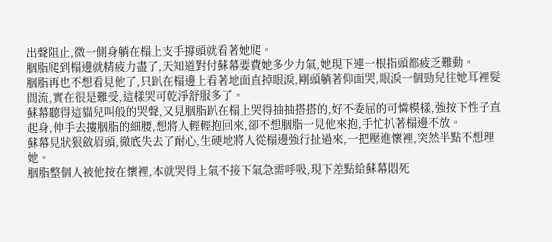出聲阻止,微一側身躺在榻上支手撐頭就看著她爬。
胭脂爬到榻邊就精疲力盡了,天知道對付蘇幕要費她多少力氣,她現下連一根指頭都疲乏難動。
胭脂再也不想看見他了,只趴在榻邊上看著地面直掉眼淚,剛頭躺著仰面哭,眼淚一個勁兒往她耳裡髮間流,實在很是難受,這樣哭可乾淨舒服多了。
蘇幕聽得這貓兒叫般的哭聲,又見胭脂趴在榻上哭得抽抽搭搭的,好不委屈的可憐模樣,強按下性子直起身,伸手去摟胭脂的細腰,想將人輕輕抱回來,卻不想胭脂一見他來抱,手忙扒著榻邊不放。
蘇幕見狀狠斂眉頭,徹底失去了耐心,生硬地將人從榻邊強行扯過來,一把壓進懷裡,突然半點不想理她。
胭脂整個人被他按在懷裡,本就哭得上氣不接下氣急需呼吸,現下差點給蘇幕悶死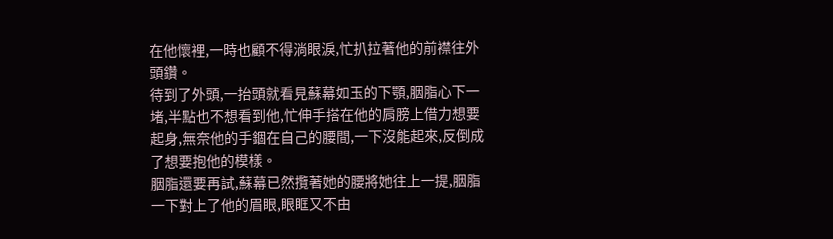在他懷裡,一時也顧不得淌眼淚,忙扒拉著他的前襟往外頭鑽。
待到了外頭,一抬頭就看見蘇幕如玉的下顎,胭脂心下一堵,半點也不想看到他,忙伸手搭在他的肩膀上借力想要起身,無奈他的手錮在自己的腰間,一下沒能起來,反倒成了想要抱他的模樣。
胭脂還要再試,蘇幕已然攬著她的腰將她往上一提,胭脂一下對上了他的眉眼,眼眶又不由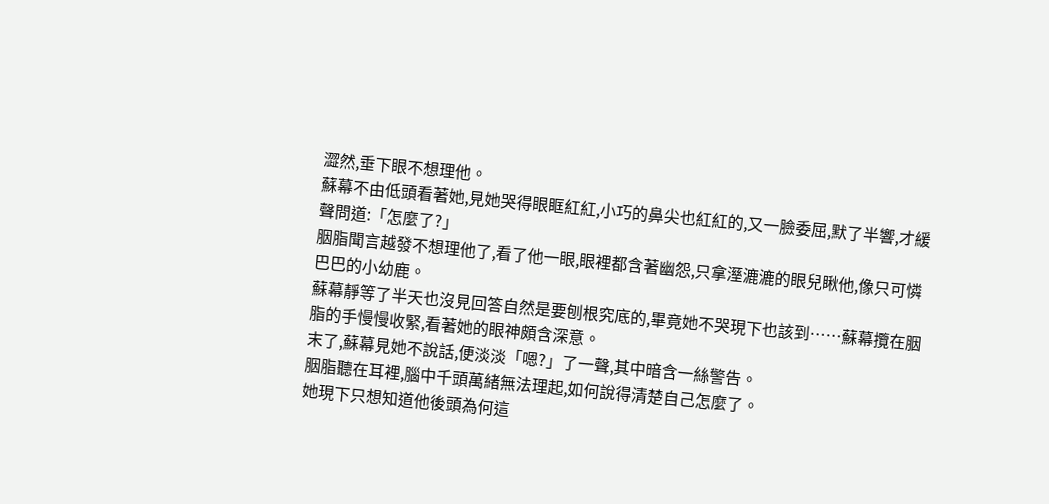澀然,垂下眼不想理他。
蘇幕不由低頭看著她,見她哭得眼眶紅紅,小巧的鼻尖也紅紅的,又一臉委屈,默了半響,才緩聲問道:「怎麼了?」
胭脂聞言越發不想理他了,看了他一眼,眼裡都含著幽怨,只拿溼漉漉的眼兒瞅他,像只可憐巴巴的小幼鹿。
蘇幕靜等了半天也沒見回答自然是要刨根究底的,畢竟她不哭現下也該到……蘇幕攬在胭脂的手慢慢收緊,看著她的眼神頗含深意。
末了,蘇幕見她不說話,便淡淡「嗯?」了一聲,其中暗含一絲警告。
胭脂聽在耳裡,腦中千頭萬緒無法理起,如何說得清楚自己怎麼了。
她現下只想知道他後頭為何這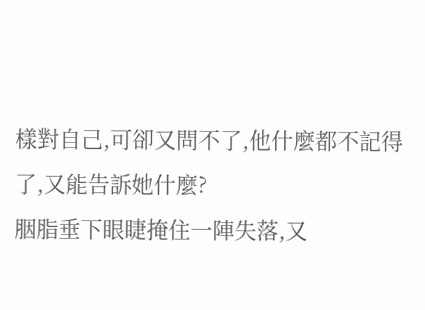樣對自己,可卻又問不了,他什麼都不記得了,又能告訴她什麼?
胭脂垂下眼睫掩住一陣失落,又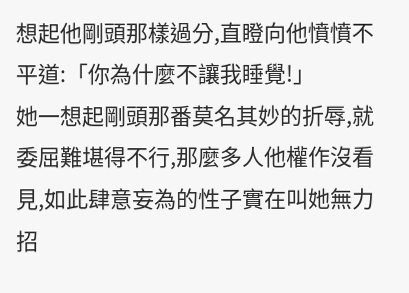想起他剛頭那樣過分,直瞪向他憤憤不平道:「你為什麼不讓我睡覺!」
她一想起剛頭那番莫名其妙的折辱,就委屈難堪得不行,那麼多人他權作沒看見,如此肆意妄為的性子實在叫她無力招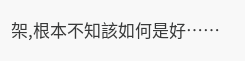架,根本不知該如何是好……